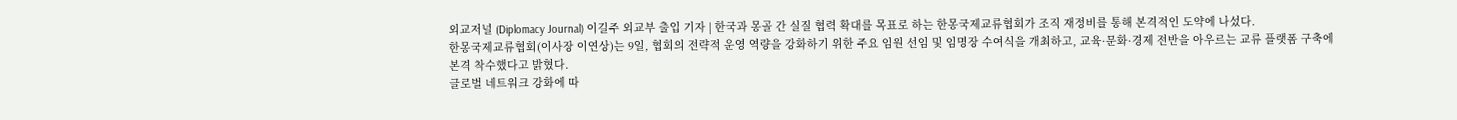외교저널 (Diplomacy Journal) 이길주 외교부 출입 기자 | 한국과 몽골 간 실질 협력 확대를 목표로 하는 한몽국제교류협회가 조직 재정비를 통해 본격적인 도약에 나섰다.
한몽국제교류협회(이사장 이연상)는 9일, 협회의 전략적 운영 역량을 강화하기 위한 주요 임원 선임 및 임명장 수여식을 개최하고, 교육·문화·경제 전반을 아우르는 교류 플랫폼 구축에 본격 착수했다고 밝혔다.
글로벌 네트워크 강화에 따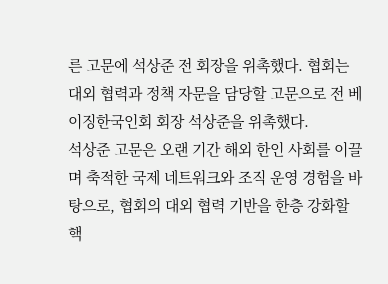른 고문에 석상준 전 회장을 위촉했다. 협회는 대외 협력과 정책 자문을 담당할 고문으로 전 베이징한국인회 회장 석상준을 위촉했다.
석상준 고문은 오랜 기간 해외 한인 사회를 이끌며 축적한 국제 네트워크와 조직 운영 경험을 바탕으로, 협회의 대외 협력 기반을 한층 강화할 핵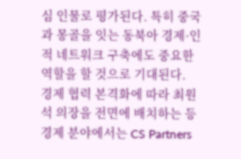심 인물로 평가된다. 특히 중국과 몽골을 잇는 동북아 경제·인적 네트워크 구축에도 중요한 역할을 할 것으로 기대된다.
경제 협력 본격화에 따라 최원석 의장을 전면에 배치하는 등 경제 분야에서는 CS Partners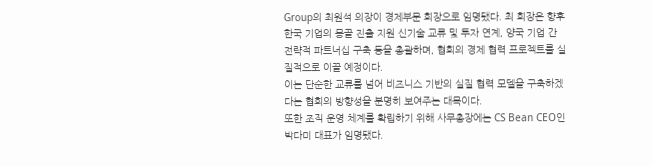Group의 최원석 의장이 경제부문 회장으로 임명됐다. 최 회장은 향후 한국 기업의 몽골 진출 지원 신기술 교류 및 투자 연계, 양국 기업 간 전략적 파트너십 구축 등을 총괄하며, 협회의 경제 협력 프로젝트를 실질적으로 이끌 예정이다.
이는 단순한 교류를 넘어 비즈니스 기반의 실질 협력 모델을 구축하겠다는 협회의 방향성을 분명히 보여주는 대목이다.
또한 조직 운영 체계를 확립하기 위해 사무총장에는 CS Bean CEO인 박다미 대표가 임명됐다.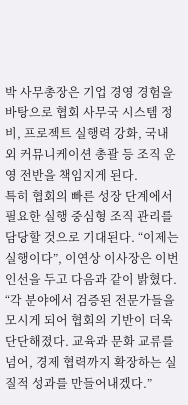박 사무총장은 기업 경영 경험을 바탕으로 협회 사무국 시스템 정비, 프로젝트 실행력 강화, 국내외 커뮤니케이션 총괄 등 조직 운영 전반을 책임지게 된다.
특히 협회의 빠른 성장 단계에서 필요한 실행 중심형 조직 관리를 담당할 것으로 기대된다. “이제는 실행이다”, 이연상 이사장은 이번 인선을 두고 다음과 같이 밝혔다. “각 분야에서 검증된 전문가들을 모시게 되어 협회의 기반이 더욱 단단해졌다. 교육과 문화 교류를 넘어, 경제 협력까지 확장하는 실질적 성과를 만들어내겠다.”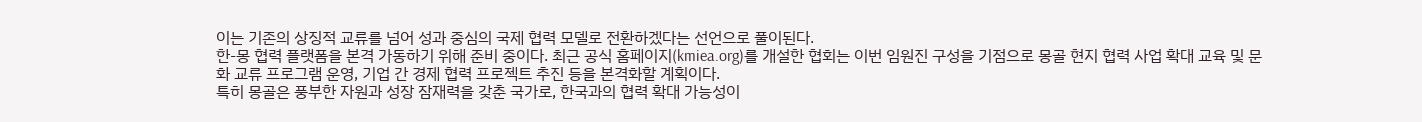이는 기존의 상징적 교류를 넘어 성과 중심의 국제 협력 모델로 전환하겠다는 선언으로 풀이된다.
한-몽 협력 플랫폼을 본격 가동하기 위해 준비 중이다. 최근 공식 홈페이지(kmiea.org)를 개설한 협회는 이번 임원진 구성을 기점으로 몽골 현지 협력 사업 확대 교육 및 문화 교류 프로그램 운영, 기업 간 경제 협력 프로젝트 추진 등을 본격화할 계획이다.
특히 몽골은 풍부한 자원과 성장 잠재력을 갖춘 국가로, 한국과의 협력 확대 가능성이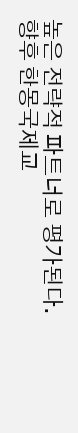높은 전략적 파트너로 평가된다. 향후 한몽국제교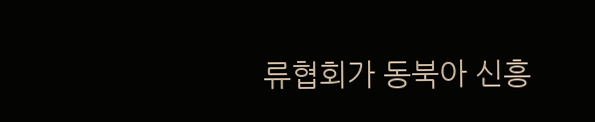류협회가 동북아 신흥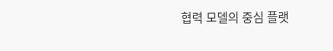협력 모델의 중심 플랫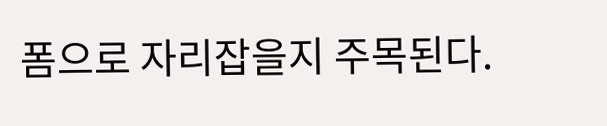폼으로 자리잡을지 주목된다.